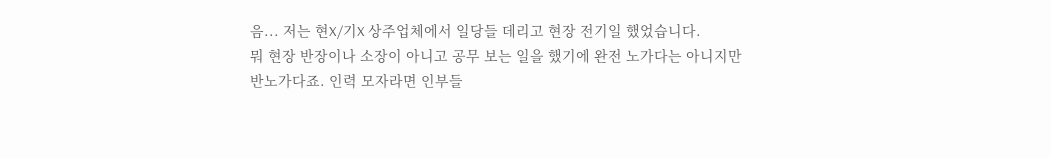음... 저는 현X/기X 상주업체에서 일당들 데리고 현장 전기일 했었습니다.
뭐 현장 반장이나 소장이 아니고 공무 보는 일을 했기에 완전 노가다는 아니지만
반노가다죠. 인력 모자라면 인부들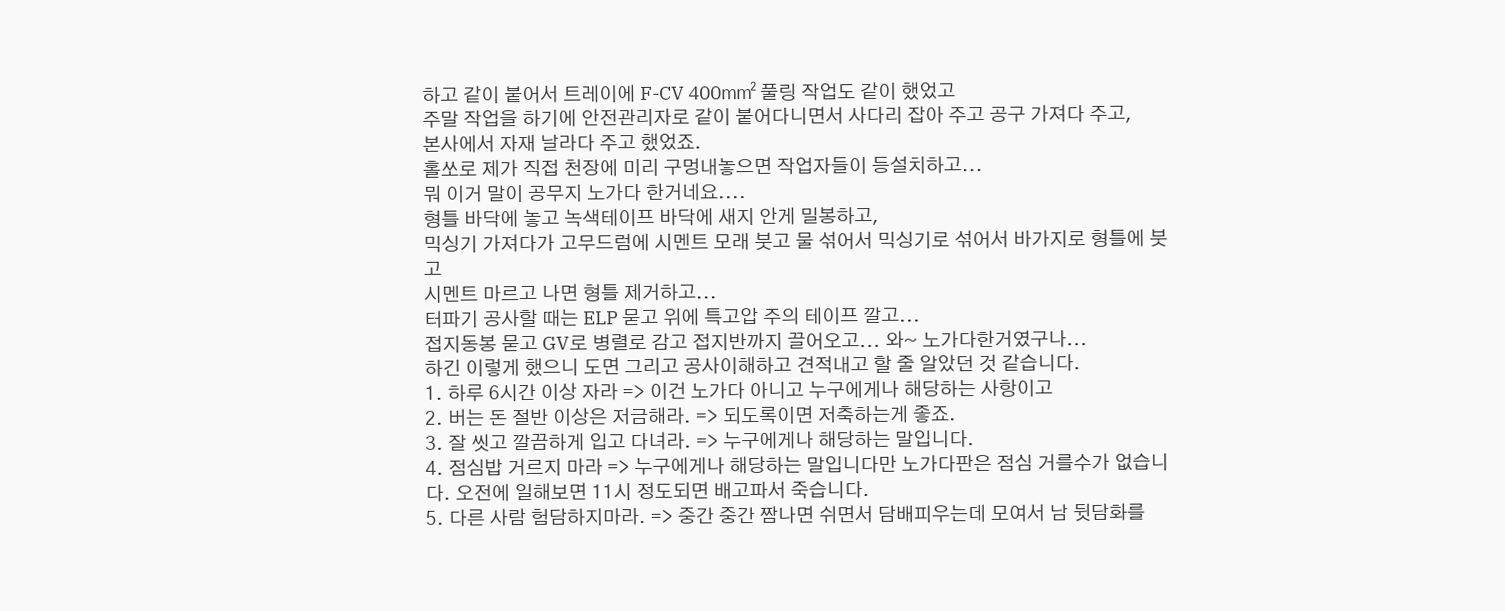하고 같이 붙어서 트레이에 F-CV 400㎟ 풀링 작업도 같이 했었고
주말 작업을 하기에 안전관리자로 같이 붙어다니면서 사다리 잡아 주고 공구 가져다 주고,
본사에서 자재 날라다 주고 했었죠.
홀쏘로 제가 직접 천장에 미리 구멍내놓으면 작업자들이 등설치하고...
뭐 이거 말이 공무지 노가다 한거네요....
형틀 바닥에 놓고 녹색테이프 바닥에 새지 안게 밀봉하고,
믹싱기 가져다가 고무드럼에 시멘트 모래 붓고 물 섞어서 믹싱기로 섞어서 바가지로 형틀에 붓고
시멘트 마르고 나면 형틀 제거하고...
터파기 공사할 때는 ELP 묻고 위에 특고압 주의 테이프 깔고...
접지동봉 묻고 GV로 병렬로 감고 접지반까지 끌어오고... 와~ 노가다한거였구나...
하긴 이렇게 했으니 도면 그리고 공사이해하고 견적내고 할 줄 알았던 것 같습니다.
1. 하루 6시간 이상 자라 => 이건 노가다 아니고 누구에게나 해당하는 사항이고
2. 버는 돈 절반 이상은 저금해라. => 되도록이면 저축하는게 좋죠.
3. 잘 씻고 깔끔하게 입고 다녀라. => 누구에게나 해당하는 말입니다.
4. 점심밥 거르지 마라 => 누구에게나 해당하는 말입니다만 노가다판은 점심 거를수가 없습니다. 오전에 일해보면 11시 정도되면 배고파서 죽습니다.
5. 다른 사람 험담하지마라. => 중간 중간 짬나면 쉬면서 담배피우는데 모여서 남 뒷담화를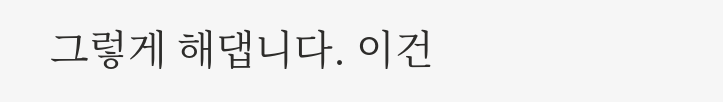그렇게 해댑니다. 이건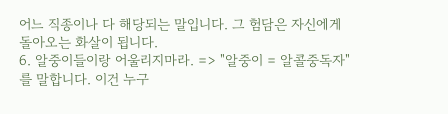어느 직종이나 다 해당되는 말입니다. 그 험담은 자신에게 돌아오는 화살이 됩니다.
6. 알중이들이랑 어울리지마라. => "알중이 = 알콜중독자"를 말합니다. 이건 누구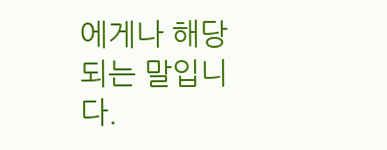에게나 해당되는 말입니다.